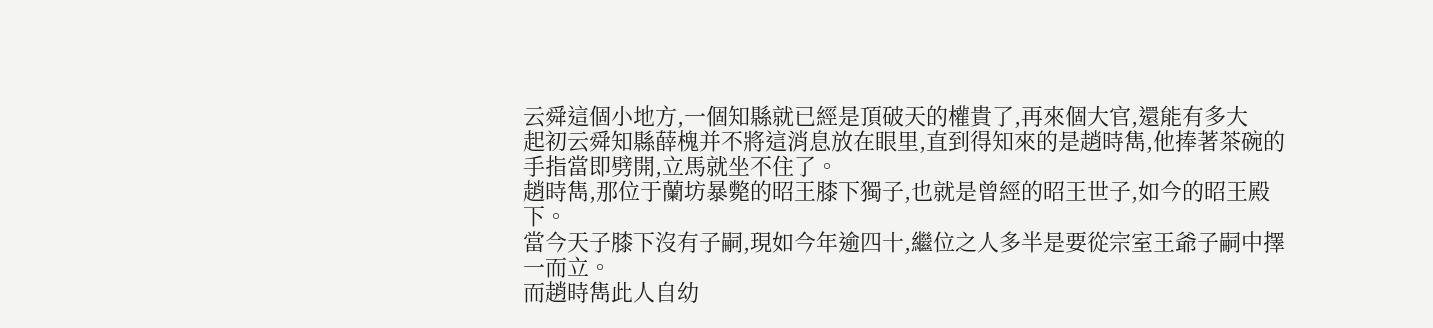云舜這個小地方,一個知縣就已經是頂破天的權貴了,再來個大官,還能有多大
起初云舜知縣薛槐并不將這消息放在眼里,直到得知來的是趙時雋,他捧著茶碗的手指當即劈開,立馬就坐不住了。
趙時雋,那位于蘭坊暴斃的昭王膝下獨子,也就是曾經的昭王世子,如今的昭王殿下。
當今天子膝下沒有子嗣,現如今年逾四十,繼位之人多半是要從宗室王爺子嗣中擇一而立。
而趙時雋此人自幼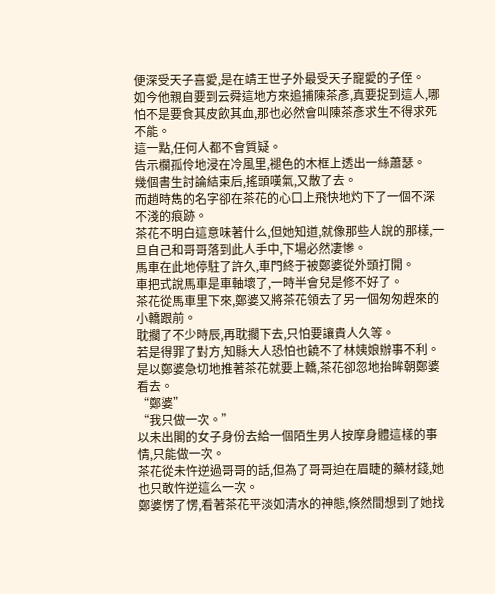便深受天子喜愛,是在靖王世子外最受天子寵愛的子侄。
如今他親自要到云舜這地方來追捕陳茶彥,真要捉到這人,哪怕不是要食其皮飲其血,那也必然會叫陳茶彥求生不得求死不能。
這一點,任何人都不會質疑。
告示欄孤伶地浸在冷風里,褪色的木框上透出一絲蕭瑟。
幾個書生討論結束后,搖頭嘆氣,又散了去。
而趙時雋的名字卻在茶花的心口上飛快地灼下了一個不深不淺的痕跡。
茶花不明白這意味著什么,但她知道,就像那些人說的那樣,一旦自己和哥哥落到此人手中,下場必然凄慘。
馬車在此地停駐了許久,車門終于被鄭婆從外頭打開。
車把式說馬車是車軸壞了,一時半會兒是修不好了。
茶花從馬車里下來,鄭婆又將茶花領去了另一個匆匆趕來的小轎跟前。
耽擱了不少時辰,再耽擱下去,只怕要讓貴人久等。
若是得罪了對方,知縣大人恐怕也饒不了林姨娘辦事不利。
是以鄭婆急切地推著茶花就要上轎,茶花卻忽地抬眸朝鄭婆看去。
“鄭婆”
“我只做一次。”
以未出閣的女子身份去給一個陌生男人按摩身體這樣的事情,只能做一次。
茶花從未忤逆過哥哥的話,但為了哥哥迫在眉睫的藥材錢,她也只敢忤逆這么一次。
鄭婆愣了愣,看著茶花平淡如清水的神態,倏然間想到了她找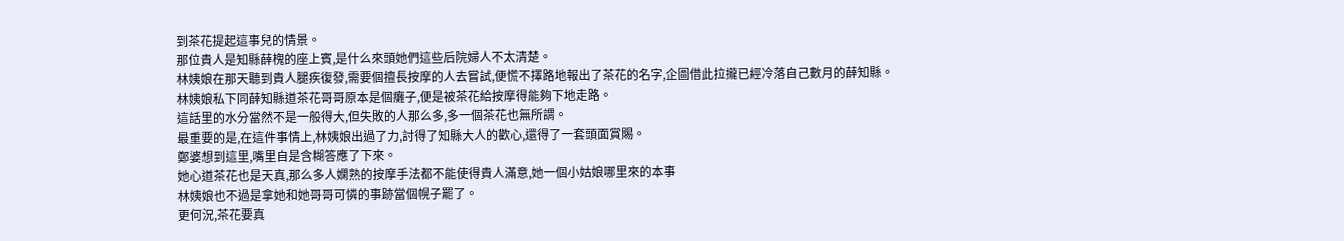到茶花提起這事兒的情景。
那位貴人是知縣薛槐的座上賓,是什么來頭她們這些后院婦人不太清楚。
林姨娘在那天聽到貴人腿疾復發,需要個擅長按摩的人去嘗試,便慌不擇路地報出了茶花的名字,企圖借此拉攏已經冷落自己數月的薛知縣。
林姨娘私下同薛知縣道茶花哥哥原本是個癱子,便是被茶花給按摩得能夠下地走路。
這話里的水分當然不是一般得大,但失敗的人那么多,多一個茶花也無所謂。
最重要的是,在這件事情上,林姨娘出過了力,討得了知縣大人的歡心,還得了一套頭面賞賜。
鄭婆想到這里,嘴里自是含糊答應了下來。
她心道茶花也是天真,那么多人嫻熟的按摩手法都不能使得貴人滿意,她一個小姑娘哪里來的本事
林姨娘也不過是拿她和她哥哥可憐的事跡當個幌子罷了。
更何況,茶花要真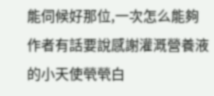能伺候好那位,一次怎么能夠
作者有話要說感謝灌溉營養液的小天使煢煢白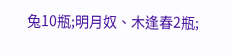兔10瓶;明月奴、木逢春2瓶;